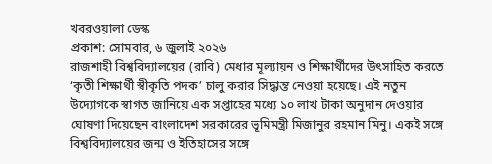খবরওয়ালা ডেস্ক
প্রকাশ: সোমবার, ৬ জুলাই ২০২৬
রাজশাহী বিশ্ববিদ্যালয়ের (রাবি) মেধার মূল্যায়ন ও শিক্ষার্থীদের উৎসাহিত করতে ‘কৃতী শিক্ষার্থী স্বীকৃতি পদক’ চালু করার সিদ্ধান্ত নেওয়া হয়েছে। এই নতুন উদ্যোগকে স্বাগত জানিয়ে এক সপ্তাহের মধ্যে ১০ লাখ টাকা অনুদান দেওয়ার ঘোষণা দিয়েছেন বাংলাদেশ সরকারের ভূমিমন্ত্রী মিজানুর রহমান মিনু। একই সঙ্গে বিশ্ববিদ্যালয়ের জন্ম ও ইতিহাসের সঙ্গে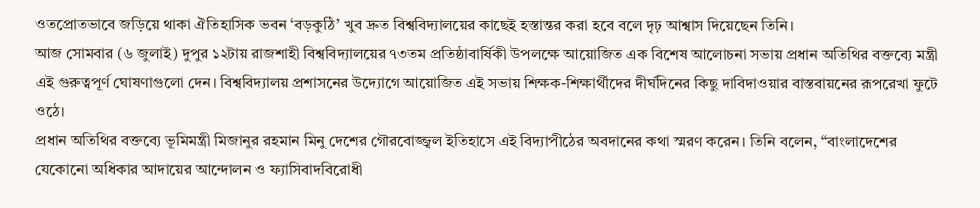ওতপ্রোতভাবে জড়িয়ে থাকা ঐতিহাসিক ভবন ‘বড়কুঠি’ খুব দ্রুত বিশ্ববিদ্যালয়ের কাছেই হস্তান্তর করা হবে বলে দৃঢ় আশ্বাস দিয়েছেন তিনি।
আজ সোমবার (৬ জুলাই) দুপুর ১২টায় রাজশাহী বিশ্ববিদ্যালয়ের ৭৩তম প্রতিষ্ঠাবার্ষিকী উপলক্ষে আয়োজিত এক বিশেষ আলোচনা সভায় প্রধান অতিথির বক্তব্যে মন্ত্রী এই গুরুত্বপূর্ণ ঘোষণাগুলো দেন। বিশ্ববিদ্যালয় প্রশাসনের উদ্যোগে আয়োজিত এই সভায় শিক্ষক-শিক্ষার্থীদের দীর্ঘদিনের কিছু দাবিদাওয়ার বাস্তবায়নের রূপরেখা ফুটে ওঠে।
প্রধান অতিথির বক্তব্যে ভূমিমন্ত্রী মিজানুর রহমান মিনু দেশের গৌরবোজ্জ্বল ইতিহাসে এই বিদ্যাপীঠের অবদানের কথা স্মরণ করেন। তিনি বলেন, “বাংলাদেশের যেকোনো অধিকার আদায়ের আন্দোলন ও ফ্যাসিবাদবিরোধী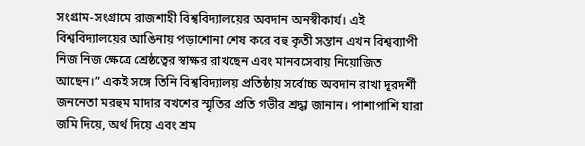সংগ্রাম-সংগ্রামে রাজশাহী বিশ্ববিদ্যালয়ের অবদান অনস্বীকার্য। এই বিশ্ববিদ্যালয়ের আঙিনায় পড়াশোনা শেষ করে বহু কৃতী সন্তান এখন বিশ্বব্যাপী নিজ নিজ ক্ষেত্রে শ্রেষ্ঠত্বের স্বাক্ষর রাখছেন এবং মানবসেবায় নিয়োজিত আছেন।” একই সঙ্গে তিনি বিশ্ববিদ্যালয় প্রতিষ্ঠায় সর্বোচ্চ অবদান রাখা দূরদর্শী জননেতা মরহুম মাদার বখশের স্মৃতির প্রতি গভীর শ্রদ্ধা জানান। পাশাপাশি যারা জমি দিয়ে, অর্থ দিয়ে এবং শ্রম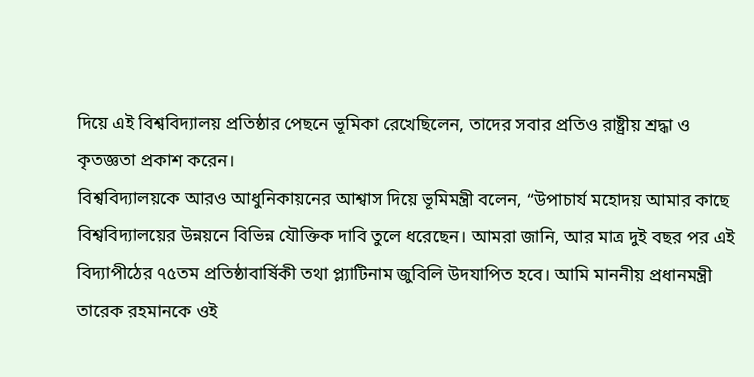দিয়ে এই বিশ্ববিদ্যালয় প্রতিষ্ঠার পেছনে ভূমিকা রেখেছিলেন, তাদের সবার প্রতিও রাষ্ট্রীয় শ্রদ্ধা ও কৃতজ্ঞতা প্রকাশ করেন।
বিশ্ববিদ্যালয়কে আরও আধুনিকায়নের আশ্বাস দিয়ে ভূমিমন্ত্রী বলেন, “উপাচার্য মহোদয় আমার কাছে বিশ্ববিদ্যালয়ের উন্নয়নে বিভিন্ন যৌক্তিক দাবি তুলে ধরেছেন। আমরা জানি, আর মাত্র দুই বছর পর এই বিদ্যাপীঠের ৭৫তম প্রতিষ্ঠাবার্ষিকী তথা প্ল্যাটিনাম জুবিলি উদযাপিত হবে। আমি মাননীয় প্রধানমন্ত্রী তারেক রহমানকে ওই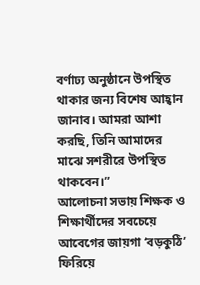বর্ণাঢ্য অনুষ্ঠানে উপস্থিত থাকার জন্য বিশেষ আহ্বান জানাব। আমরা আশা করছি, তিনি আমাদের মাঝে সশরীরে উপস্থিত থাকবেন।”
আলোচনা সভায় শিক্ষক ও শিক্ষার্থীদের সবচেয়ে আবেগের জায়গা ‘বড়কুঠি’ ফিরিয়ে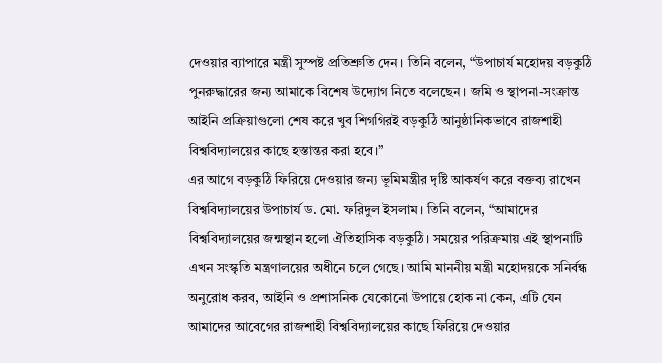দেওয়ার ব্যাপারে মন্ত্রী সুস্পষ্ট প্রতিশ্রুতি দেন। তিনি বলেন, “উপাচার্য মহোদয় বড়কুঠি পুনরুদ্ধারের জন্য আমাকে বিশেষ উদ্যোগ নিতে বলেছেন। জমি ও স্থাপনা-সংক্রান্ত আইনি প্রক্রিয়াগুলো শেষ করে খুব শিগগিরই বড়কুঠি আনুষ্ঠানিকভাবে রাজশাহী বিশ্ববিদ্যালয়ের কাছে হস্তান্তর করা হবে।”
এর আগে বড়কুঠি ফিরিয়ে দেওয়ার জন্য ভূমিমন্ত্রীর দৃষ্টি আকর্ষণ করে বক্তব্য রাখেন বিশ্ববিদ্যালয়ের উপাচার্য ড. মো. ফরিদুল ইসলাম। তিনি বলেন, “আমাদের বিশ্ববিদ্যালয়ের জন্মস্থান হলো ঐতিহাসিক বড়কুঠি। সময়ের পরিক্রমায় এই স্থাপনাটি এখন সংস্কৃতি মন্ত্রণালয়ের অধীনে চলে গেছে। আমি মাননীয় মন্ত্রী মহোদয়কে সনির্বন্ধ অনুরোধ করব, আইনি ও প্রশাসনিক যেকোনো উপায়ে হোক না কেন, এটি যেন আমাদের আবেগের রাজশাহী বিশ্ববিদ্যালয়ের কাছে ফিরিয়ে দেওয়ার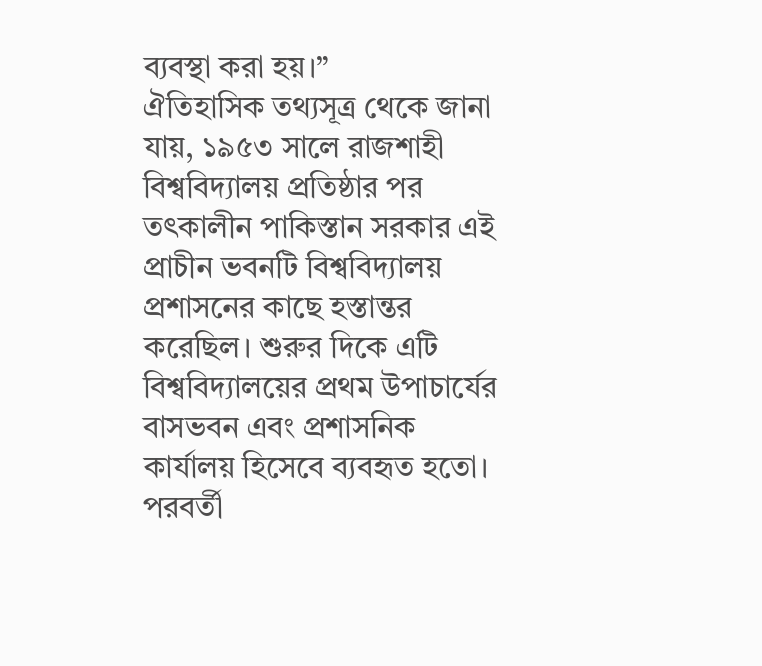ব্যবস্থা করা হয়।”
ঐতিহাসিক তথ্যসূত্র থেকে জানা যায়, ১৯৫৩ সালে রাজশাহী বিশ্ববিদ্যালয় প্রতিষ্ঠার পর তৎকালীন পাকিস্তান সরকার এই প্রাচীন ভবনটি বিশ্ববিদ্যালয় প্রশাসনের কাছে হস্তান্তর করেছিল। শুরুর দিকে এটি বিশ্ববিদ্যালয়ের প্রথম উপাচার্যের বাসভবন এবং প্রশাসনিক কার্যালয় হিসেবে ব্যবহৃত হতো। পরবর্তী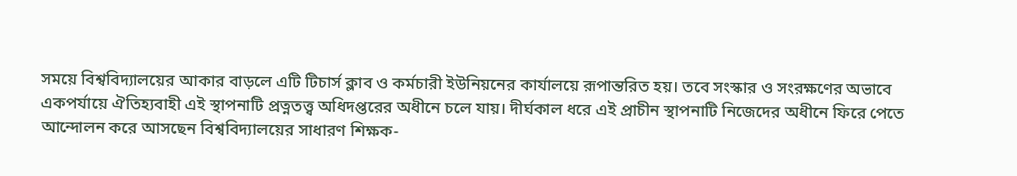সময়ে বিশ্ববিদ্যালয়ের আকার বাড়লে এটি টিচার্স ক্লাব ও কর্মচারী ইউনিয়নের কার্যালয়ে রূপান্তরিত হয়। তবে সংস্কার ও সংরক্ষণের অভাবে একপর্যায়ে ঐতিহ্যবাহী এই স্থাপনাটি প্রত্নতত্ত্ব অধিদপ্তরের অধীনে চলে যায়। দীর্ঘকাল ধরে এই প্রাচীন স্থাপনাটি নিজেদের অধীনে ফিরে পেতে আন্দোলন করে আসছেন বিশ্ববিদ্যালয়ের সাধারণ শিক্ষক-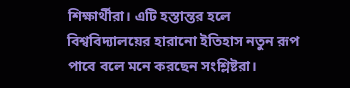শিক্ষার্থীরা। এটি হস্তান্তর হলে বিশ্ববিদ্যালয়ের হারানো ইতিহাস নতুন রূপ পাবে বলে মনে করছেন সংশ্লিষ্টরা।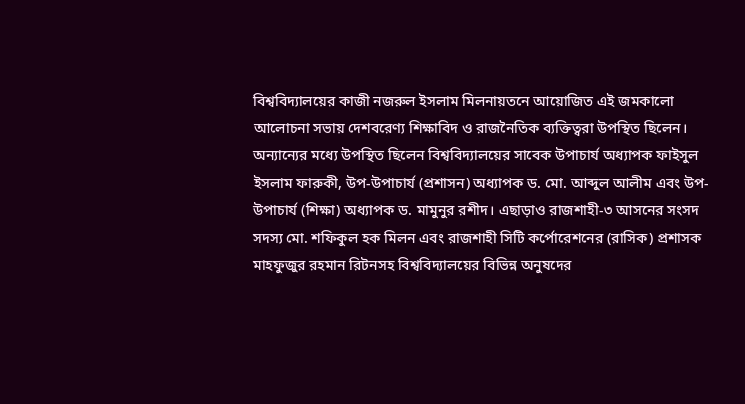বিশ্ববিদ্যালয়ের কাজী নজরুল ইসলাম মিলনায়তনে আয়োজিত এই জমকালো আলোচনা সভায় দেশবরেণ্য শিক্ষাবিদ ও রাজনৈতিক ব্যক্তিত্বরা উপস্থিত ছিলেন। অন্যান্যের মধ্যে উপস্থিত ছিলেন বিশ্ববিদ্যালয়ের সাবেক উপাচার্য অধ্যাপক ফাইসুল ইসলাম ফারুকী, উপ-উপাচার্য (প্রশাসন) অধ্যাপক ড. মো. আব্দুল আলীম এবং উপ-উপাচার্য (শিক্ষা) অধ্যাপক ড. মামুনুর রশীদ। এছাড়াও রাজশাহী-৩ আসনের সংসদ সদস্য মো. শফিকুল হক মিলন এবং রাজশাহী সিটি কর্পোরেশনের (রাসিক) প্রশাসক মাহফুজুর রহমান রিটনসহ বিশ্ববিদ্যালয়ের বিভিন্ন অনুষদের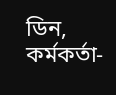ডিন, কর্মকর্তা-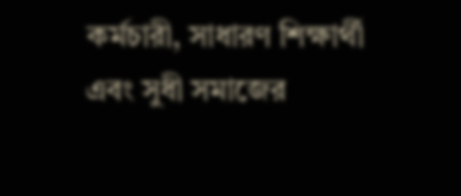কর্মচারী, সাধারণ শিক্ষার্থী এবং সুধী সমাজের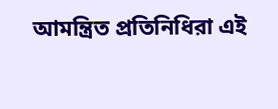আমন্ত্রিত প্রতিনিধিরা এই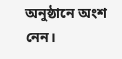অনুষ্ঠানে অংশ নেন।